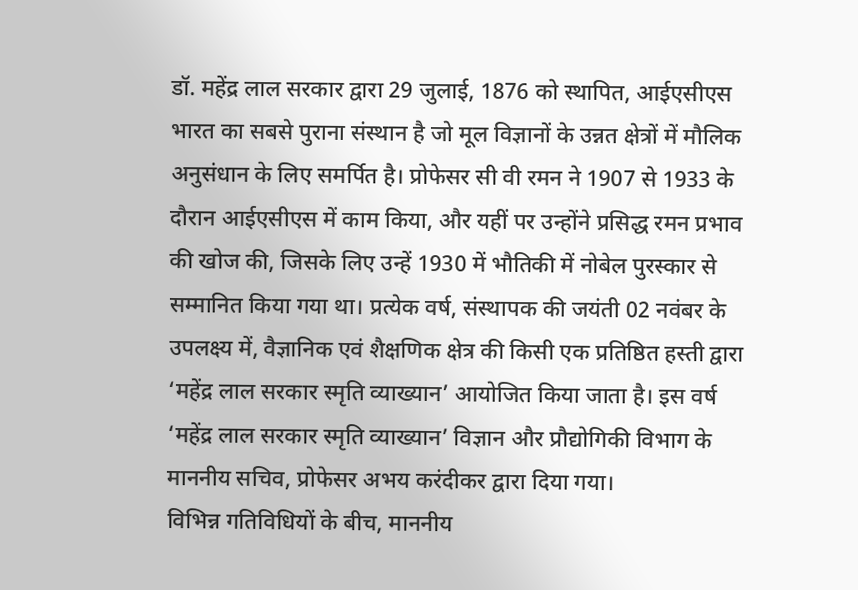डॉ. महेंद्र लाल सरकार द्वारा 29 जुलाई, 1876 को स्थापित, आईएसीएस भारत का सबसे पुराना संस्थान है जो मूल विज्ञानों के उन्नत क्षेत्रों में मौलिक अनुसंधान के लिए समर्पित है। प्रोफेसर सी वी रमन ने 1907 से 1933 के दौरान आईएसीएस में काम किया, और यहीं पर उन्होंने प्रसिद्ध रमन प्रभाव की खोज की, जिसके लिए उन्हें 1930 में भौतिकी में नोबेल पुरस्कार से सम्मानित किया गया था। प्रत्येक वर्ष, संस्थापक की जयंती 02 नवंबर के उपलक्ष्य में, वैज्ञानिक एवं शैक्षणिक क्षेत्र की किसी एक प्रतिष्ठित हस्ती द्वारा ‘महेंद्र लाल सरकार स्मृति व्याख्यान’ आयोजित किया जाता है। इस वर्ष ‘महेंद्र लाल सरकार स्मृति व्याख्यान’ विज्ञान और प्रौद्योगिकी विभाग के माननीय सचिव, प्रोफेसर अभय करंदीकर द्वारा दिया गया।
विभिन्न गतिविधियों के बीच, माननीय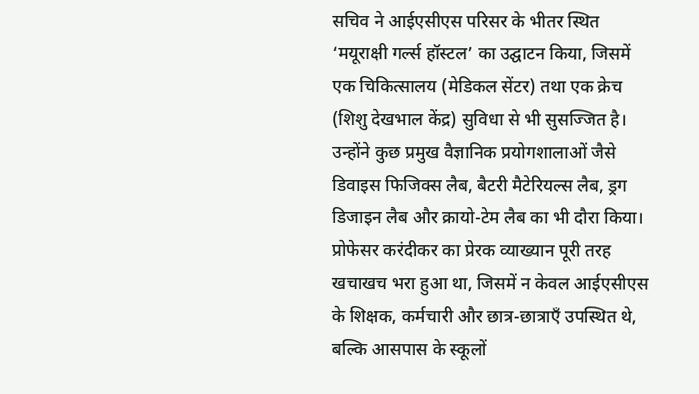सचिव ने आईएसीएस परिसर के भीतर स्थित ‘मयूराक्षी गर्ल्स हॉस्टल’ का उद्घाटन किया, जिसमें एक चिकित्सालय (मेडिकल सेंटर) तथा एक क्रेच (शिशु देखभाल केंद्र) सुविधा से भी सुसज्जित है। उन्होंने कुछ प्रमुख वैज्ञानिक प्रयोगशालाओं जैसे डिवाइस फिजिक्स लैब, बैटरी मैटेरियल्स लैब, ड्रग डिजाइन लैब और क्रायो-टेम लैब का भी दौरा किया। प्रोफेसर करंदीकर का प्रेरक व्याख्यान पूरी तरह खचाखच भरा हुआ था, जिसमें न केवल आईएसीएस के शिक्षक, कर्मचारी और छात्र-छात्राएँ उपस्थित थे, बल्कि आसपास के स्कूलों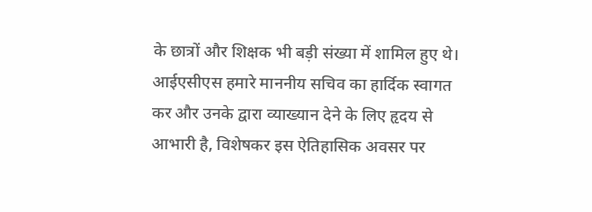के छात्रों और शिक्षक भी बड़ी संख्या में शामिल हुए थे।
आईएसीएस हमारे माननीय सचिव का हार्दिक स्वागत कर और उनके द्वारा व्याख्यान देने के लिए हृदय से आभारी है, विशेषकर इस ऐतिहासिक अवसर पर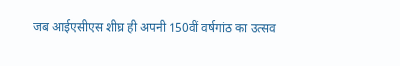जब आईएसीएस शीघ्र ही अपनी 150वीं वर्षगांठ का उत्सव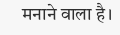मनाने वाला है।